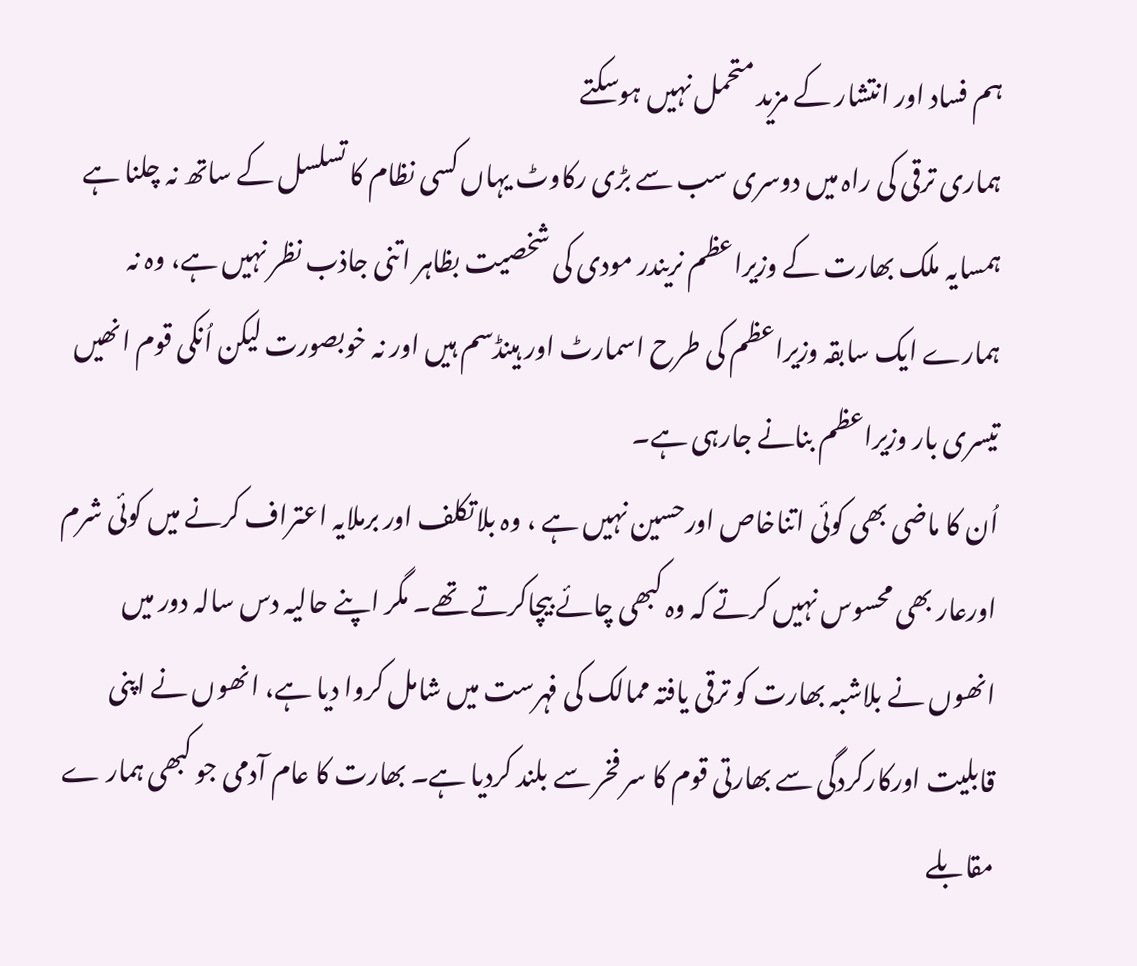ہم فساد اور انتشار کے مزید متحمل نہیں ہوسکتے
ہماری ترقی کی راہ میں دوسری سب سے بڑی رکاوٹ یہاں کسی نظام کا تسلسل کے ساتھ نہ چلنا ہے
ہمسایہ ملک بھارت کے وزیراعظم نریندر مودی کی شخصیت بظاہر اتنی جاذب نظر نہیں ہے، وہ نہ ہمارے ایک سابقہ وزیراعظم کی طرح اسمارٹ اور ہینڈسم ہیں اور نہ خوبصورت لیکن اُنکی قوم انھیں تیسری بار وزیراعظم بنانے جارہی ہے۔
اُن کا ماضی بھی کوئی اتناخاص اورحسین نہیں ہے ، وہ بلاتکلف اور برملایہ اعتراف کرنے میں کوئی شرم اورعار بھی محسوس نہیں کرتے کہ وہ کبھی چائے بیچاکرتے تھے۔ مگر اپنے حالیہ دس سالہ دور میں انھوں نے بلاشبہ بھارت کو ترقی یافتہ ممالک کی فہرست میں شامل کروا دیا ہے، انھوں نے اپنی قابلیت اورکارکردگی سے بھارتی قوم کا سر فخر سے بلند کردیا ہے۔ بھارت کا عام آدمی جو کبھی ہمار ے مقابلے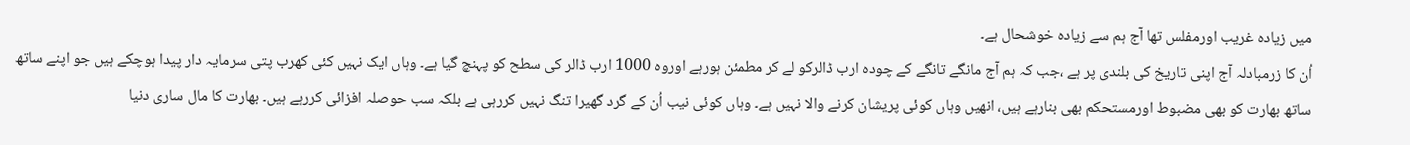میں زیادہ غریب اورمفلس تھا آج ہم سے زیادہ خوشحال ہے۔
اُن کا زرمبادلہ آج اپنی تاریخ کی بلندی پر ہے ،جب کہ ہم آج مانگے تانگے کے چودہ ارب ڈالرکو لے کر مطمئن ہورہے اوروہ 1000 ارب ڈالر کی سطح کو پہنچ گیا ہے۔ وہاں ایک نہیں کئی کھرب پتی سرمایہ دار پیدا ہوچکے ہیں جو اپنے ساتھ ساتھ بھارت کو بھی مضبوط اورمستحکم بھی بنارہے ہیں، انھیں وہاں کوئی پریشان کرنے والا نہیں ہے۔ وہاں کوئی نیب اُن کے گرد گھیرا تنگ نہیں کررہی ہے بلکہ سب حوصلہ افزائی کررہے ہیں۔ بھارت کا مال ساری دنیا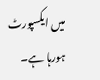میں ایکسپورٹ ہورہا ہے۔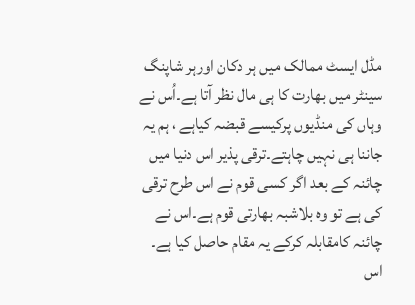مڈل ایسٹ ممالک میں ہر دکان اورہر شاپنگ سینٹر میں بھارت کا ہی مال نظر آتا ہے۔اُس نے وہاں کی منڈیوں پرکیسے قبضہ کیاہے ، ہم یہ جاننا ہی نہیں چاہتے۔ترقی پذیر اس دنیا میں چائنہ کے بعد اگر کسی قوم نے اس طرح ترقی کی ہے تو وہ بلاشبہ بھارتی قوم ہے۔اس نے چائنہ کامقابلہ کرکے یہ مقام حاصل کیا ہے۔
اس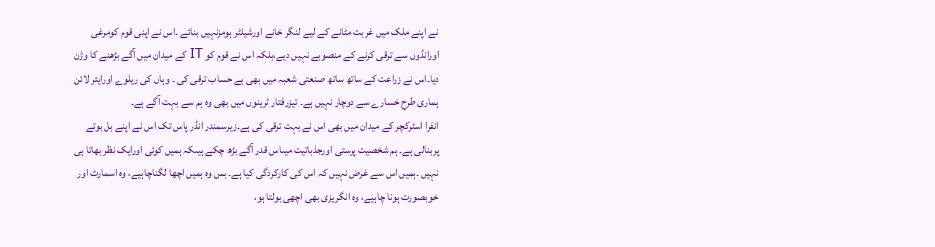نے اپنے ملک میں غربت مٹانے کے لیے لنگر خانے اورشیلٹر ہومزنہیں بنائے ۔اس نے اپنی قوم کومرغی اورانڈوں سے ترقی کرنے کے منصوبے نہیں دیے،بلکہ اس نے قوم کو IT کے میدان میں آگے بڑھنے کا وژن دیا۔اس نے زراعت کے ساتھ ساتھ صنعتی شعبہ میں بھی بے حساب ترقی کی ۔ وہاں کی ریلوے اورایئر لائن ہماری طرح خسارے سے دوچار نہیں ہے۔ تیزرفتار ٹرینوں میں بھی وہ ہم سے بہت آگے ہے۔
انفرا اسٹرکچر کے میدان میں بھی اس نے بہت ترقی کی ہے۔زیرسمندر انڈر پاس تک اس نے اپنے بل بوتے پربنالی ہے۔ ہم شخصیت پرستی اورجذباتیت میںاس قدر آگے بڑھ چکے ہیںکہ ہمیں کوئی اورایک نظر بھاتا ہی نہیں ۔ہمیں اس سے غرض نہیں کہ اس کی کارکردگی کیا ہے۔ بس وہ ہمیں اچھا لگناچاہیے، وہ اسمارٹ اور خوبصورت ہونا چاہیے، وہ انگریزی بھی اچھی بولتا ہو،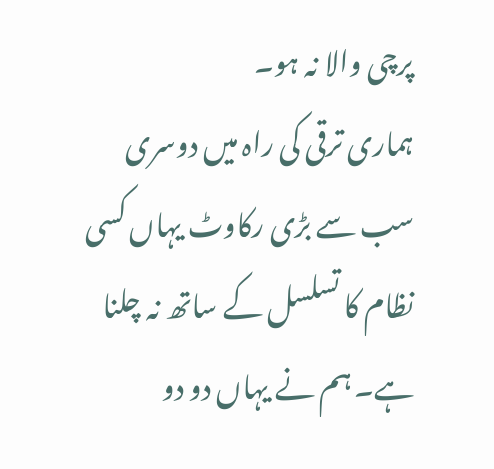پرچی والا نہ ہو۔
ہماری ترقی کی راہ میں دوسری سب سے بڑی رکاوٹ یہاں کسی نظام کا تسلسل کے ساتھ نہ چلنا ہے۔ ہم نے یہاں دو دو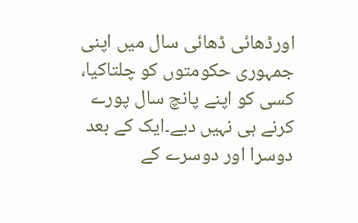اورڈھائی ڈھائی سال میں اپنی جمہوری حکومتوں کو چلتاکیا، کسی کو اپنے پانچ سال پورے کرنے ہی نہیں دیے۔ایک کے بعد دوسرا اور دوسرے کے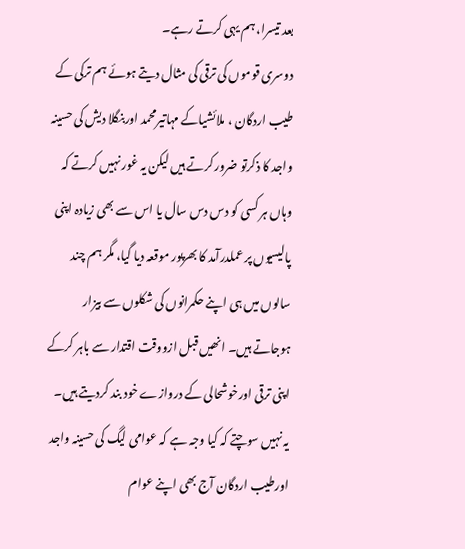بعد تیسرا، ہم یہی کرتے رہے۔
دوسری قوموں کی ترقی کی مثال دیتے ہوئے ہم ترکی کے طیب اردگان ، ملائشیاکے مہاتیرمحمد اوربنگلا دیش کی حسینہ واجد کا ذکرتو ضرور کرتے ہیں لیکن یہ غور نہیں کرتے کہ وہاں ہر کسی کو دس دس سال یا اس سے بھی زیادہ اپنی پالیسیوں پر عملدرآمد کا بھرپور موقعہ دیا گیا، مگر ہم چند سالوں میں ہی اپنے حکمرانوں کی شکلوں سے بیزار ہوجاتے ہیں۔ انھیں قبل ازووقت اقتدار سے باہر کرکے اپنی ترقی اورخوشحالی کے دروازے خود بند کردیتے ہیں۔
یہ نہیں سوچتے کہ کیا وجہ ہے کہ عوامی لیگ کی حسینہ واجد اورطیب اردگان آج بھی اپنے عوام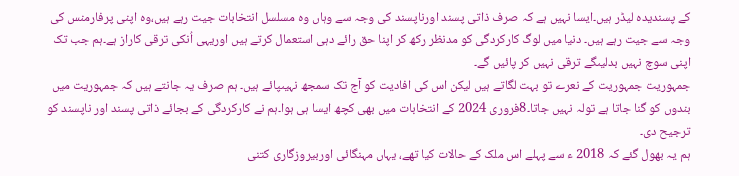کے پسندیدہ لیڈر ہیں۔ایسا نہیں ہے کہ صرف ذاتی پسند اورناپسند کی وجہ سے وہاں وہ مسلسل انتخابات جیت رہے ہیں،وہ اپنی پرفارمنس کی وجہ سے جیت رہے ہیں۔ دنیا میں لوگ کارکردگی کو مدنظر رکھ کر اپنا حق رائے دہی استعمال کرتے ہیں اوریہی اُنکی ترقی کاراز ہے۔ہم جب تک اپنی سوچ نہیں بدلیںگے ترقی نہیں کر پائیں گے۔
جمہوریت جمہوریت کے نعرے تو بہت لگاتے ہیں لیکن اس کی افادیت کو آج تک سمجھ نہیںپائے ہیں۔ ہم صرف یہ جانتے ہیں کہ جمہوریت میں بندوں کو گنا جاتا ہے تولہ نہیں جاتا۔8فروری 2024 کے انتخابات میں بھی کچھ ایسا ہی ہوا۔ہم نے کارکردگی کے بجائے ذاتی پسند اور ناپسند کو ترجیح دی۔
ہم یہ بھول گئے کہ 2018 ء سے پہلے اس ملک کے حالات کیا تھے، یہاں مہنگائی اوربیروزگاری کتنی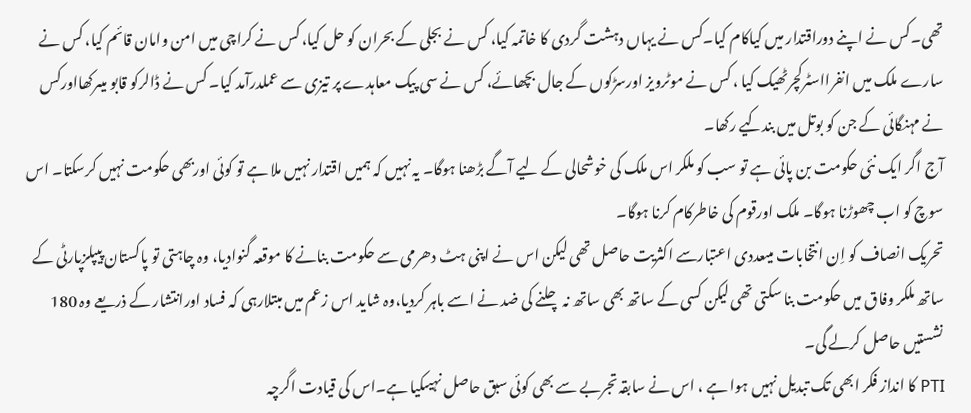تھی۔کس نے اپنے دوراقتدار میں کیاکام کیا۔کس نے یہاں دہشت گردی کا خاتمہ کیا، کس نے بجلی کے بحران کو حل کیا، کس نے کراچی میں امن وامان قائم کیا، کس نے سارے ملک میں انفرااسٹرکچرٹھیک کیا ، کس نے موٹرویز اورسڑکوں کے جال بچھائے، کس نے سی پیک معاہدے پر تیزی سے عملدرآمد کیا۔ کس نے ڈالرکو قابو میںرکھااورکس نے مہنگائی کے جن کو بوتل میں بندکیے رکھا۔
آج اگر ایک نئی حکومت بن پائی ہے تو سب کو ملکر اس ملک کی خوشحالی کے لیے آگے بڑھنا ہوگا۔ یہ نہیں کہ ہمیں اقتدار نہیں ملا ہے تو کوئی اوربھی حکومت نہیں کرسکتا۔ اس سوچ کو اب چھوڑنا ہوگا۔ ملک اورقوم کی خاطرکام کرنا ہوگا۔
تحریک انصاف کو اِن انتخابات میںعددی اعتبارسے اکثریت حاصل تھی لیکن اس نے اپنی ہٹ دھرمی سے حکومت بنانے کا موقعہ گنوادیا، وہ چاہتی تو پاکستان پیپلزپارٹی کے ساتھ ملکر وفاق میں حکومت بنا سکتی تھی لیکن کسی کے ساتھ بھی ساتھ نہ چلنے کی ضد نے اسے باہر کردیا،وہ شاید اس زعم میں مبتلارہی کہ فساد اورانتشار کے ذریعے وہ 180 نشستیں حاصل کرلے گی۔
PTI کا انداز فکر ابھی تک تبدیل نہیں ہوا ہے ، اس نے سابقہ تجربے سے بھی کوئی سبق حاصل نہیںکیا ہے۔اس کی قیادت اگرچہ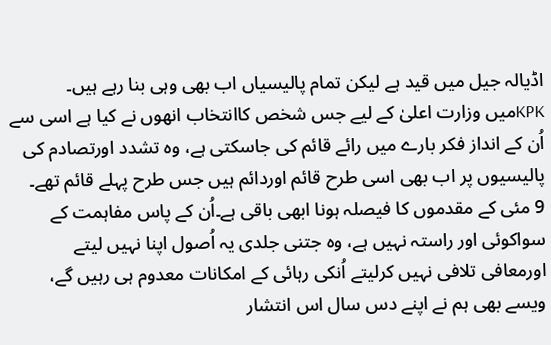اڈیالہ جیل میں قید ہے لیکن تمام پالیسیاں اب بھی وہی بنا رہے ہیں۔
KPKمیں وزارت اعلیٰ کے لیے جس شخص کاانتخاب انھوں نے کیا ہے اسی سے اُن کے انداز فکر بارے میں رائے قائم کی جاسکتی ہے، وہ تشدد اورتصادم کی پالیسیوں پر اب بھی اسی طرح قائم اوردائم ہیں جس طرح پہلے قائم تھے۔
9 مئی کے مقدموں کا فیصلہ ہونا ابھی باقی ہے۔اُن کے پاس مفاہمت کے سواکوئی اور راستہ نہیں ہے، وہ جتنی جلدی یہ اُصول اپنا نہیں لیتے اورمعافی تلافی نہیں کرلیتے اُنکی رہائی کے امکانات معدوم ہی رہیں گے، ویسے بھی ہم نے اپنے دس سال اس انتشار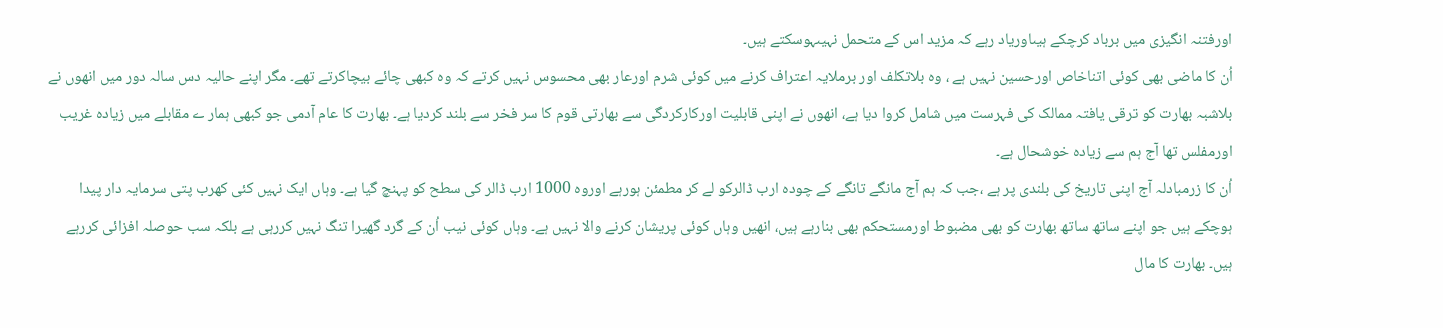اورفتنہ انگیزی میں برباد کرچکے ہیںاوریاد رہے کہ مزید اس کے متحمل نہیںہوسکتے ہیں۔
اُن کا ماضی بھی کوئی اتناخاص اورحسین نہیں ہے ، وہ بلاتکلف اور برملایہ اعتراف کرنے میں کوئی شرم اورعار بھی محسوس نہیں کرتے کہ وہ کبھی چائے بیچاکرتے تھے۔ مگر اپنے حالیہ دس سالہ دور میں انھوں نے بلاشبہ بھارت کو ترقی یافتہ ممالک کی فہرست میں شامل کروا دیا ہے، انھوں نے اپنی قابلیت اورکارکردگی سے بھارتی قوم کا سر فخر سے بلند کردیا ہے۔ بھارت کا عام آدمی جو کبھی ہمار ے مقابلے میں زیادہ غریب اورمفلس تھا آج ہم سے زیادہ خوشحال ہے۔
اُن کا زرمبادلہ آج اپنی تاریخ کی بلندی پر ہے ،جب کہ ہم آج مانگے تانگے کے چودہ ارب ڈالرکو لے کر مطمئن ہورہے اوروہ 1000 ارب ڈالر کی سطح کو پہنچ گیا ہے۔ وہاں ایک نہیں کئی کھرب پتی سرمایہ دار پیدا ہوچکے ہیں جو اپنے ساتھ ساتھ بھارت کو بھی مضبوط اورمستحکم بھی بنارہے ہیں، انھیں وہاں کوئی پریشان کرنے والا نہیں ہے۔ وہاں کوئی نیب اُن کے گرد گھیرا تنگ نہیں کررہی ہے بلکہ سب حوصلہ افزائی کررہے ہیں۔ بھارت کا مال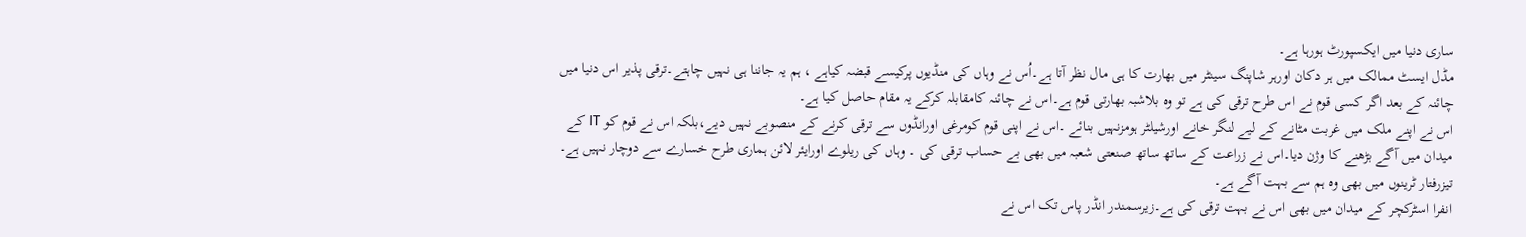ساری دنیا میں ایکسپورٹ ہورہا ہے۔
مڈل ایسٹ ممالک میں ہر دکان اورہر شاپنگ سینٹر میں بھارت کا ہی مال نظر آتا ہے۔اُس نے وہاں کی منڈیوں پرکیسے قبضہ کیاہے ، ہم یہ جاننا ہی نہیں چاہتے۔ترقی پذیر اس دنیا میں چائنہ کے بعد اگر کسی قوم نے اس طرح ترقی کی ہے تو وہ بلاشبہ بھارتی قوم ہے۔اس نے چائنہ کامقابلہ کرکے یہ مقام حاصل کیا ہے۔
اس نے اپنے ملک میں غربت مٹانے کے لیے لنگر خانے اورشیلٹر ہومزنہیں بنائے ۔اس نے اپنی قوم کومرغی اورانڈوں سے ترقی کرنے کے منصوبے نہیں دیے،بلکہ اس نے قوم کو IT کے میدان میں آگے بڑھنے کا وژن دیا۔اس نے زراعت کے ساتھ ساتھ صنعتی شعبہ میں بھی بے حساب ترقی کی ۔ وہاں کی ریلوے اورایئر لائن ہماری طرح خسارے سے دوچار نہیں ہے۔ تیزرفتار ٹرینوں میں بھی وہ ہم سے بہت آگے ہے۔
انفرا اسٹرکچر کے میدان میں بھی اس نے بہت ترقی کی ہے۔زیرسمندر انڈر پاس تک اس نے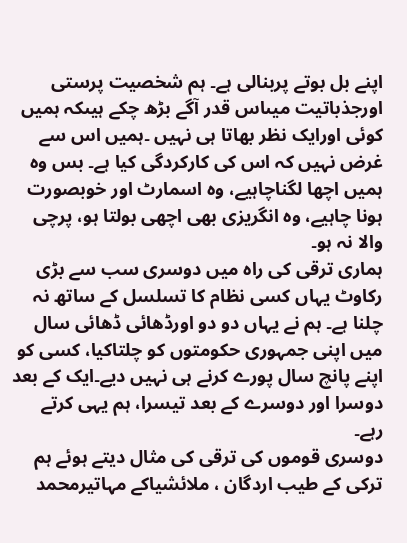اپنے بل بوتے پربنالی ہے۔ ہم شخصیت پرستی اورجذباتیت میںاس قدر آگے بڑھ چکے ہیںکہ ہمیں کوئی اورایک نظر بھاتا ہی نہیں ۔ہمیں اس سے غرض نہیں کہ اس کی کارکردگی کیا ہے۔ بس وہ ہمیں اچھا لگناچاہیے، وہ اسمارٹ اور خوبصورت ہونا چاہیے، وہ انگریزی بھی اچھی بولتا ہو، پرچی والا نہ ہو۔
ہماری ترقی کی راہ میں دوسری سب سے بڑی رکاوٹ یہاں کسی نظام کا تسلسل کے ساتھ نہ چلنا ہے۔ ہم نے یہاں دو دو اورڈھائی ڈھائی سال میں اپنی جمہوری حکومتوں کو چلتاکیا، کسی کو اپنے پانچ سال پورے کرنے ہی نہیں دیے۔ایک کے بعد دوسرا اور دوسرے کے بعد تیسرا، ہم یہی کرتے رہے۔
دوسری قوموں کی ترقی کی مثال دیتے ہوئے ہم ترکی کے طیب اردگان ، ملائشیاکے مہاتیرمحمد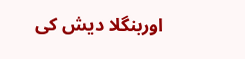اوربنگلا دیش کی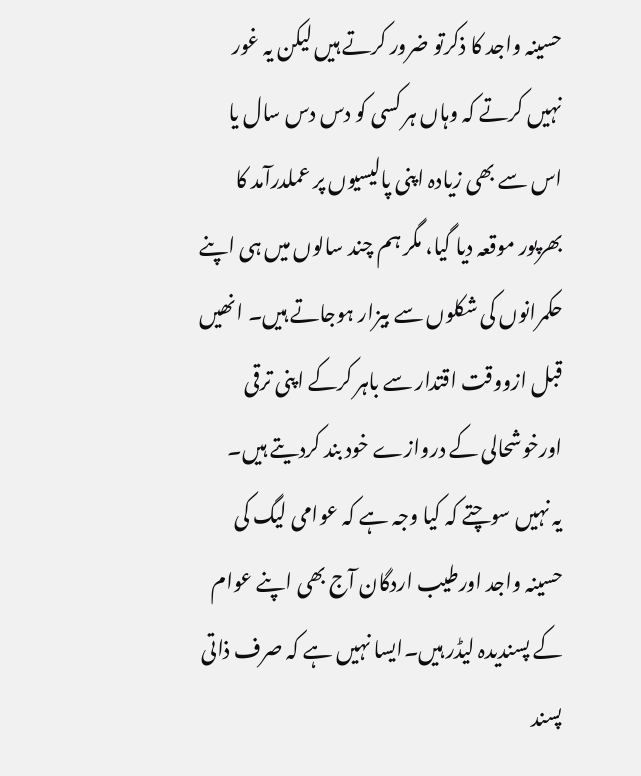حسینہ واجد کا ذکرتو ضرور کرتے ہیں لیکن یہ غور نہیں کرتے کہ وہاں ہر کسی کو دس دس سال یا اس سے بھی زیادہ اپنی پالیسیوں پر عملدرآمد کا بھرپور موقعہ دیا گیا، مگر ہم چند سالوں میں ہی اپنے حکمرانوں کی شکلوں سے بیزار ہوجاتے ہیں۔ انھیں قبل ازووقت اقتدار سے باہر کرکے اپنی ترقی اورخوشحالی کے دروازے خود بند کردیتے ہیں۔
یہ نہیں سوچتے کہ کیا وجہ ہے کہ عوامی لیگ کی حسینہ واجد اورطیب اردگان آج بھی اپنے عوام کے پسندیدہ لیڈر ہیں۔ایسا نہیں ہے کہ صرف ذاتی پسند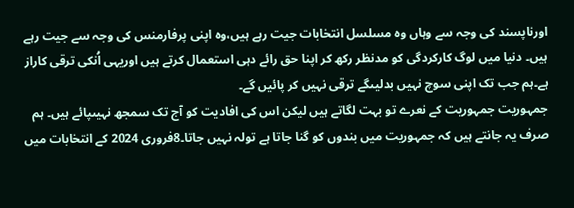اورناپسند کی وجہ سے وہاں وہ مسلسل انتخابات جیت رہے ہیں،وہ اپنی پرفارمنس کی وجہ سے جیت رہے ہیں۔ دنیا میں لوگ کارکردگی کو مدنظر رکھ کر اپنا حق رائے دہی استعمال کرتے ہیں اوریہی اُنکی ترقی کاراز ہے۔ہم جب تک اپنی سوچ نہیں بدلیںگے ترقی نہیں کر پائیں گے۔
جمہوریت جمہوریت کے نعرے تو بہت لگاتے ہیں لیکن اس کی افادیت کو آج تک سمجھ نہیںپائے ہیں۔ ہم صرف یہ جانتے ہیں کہ جمہوریت میں بندوں کو گنا جاتا ہے تولہ نہیں جاتا۔8فروری 2024 کے انتخابات میں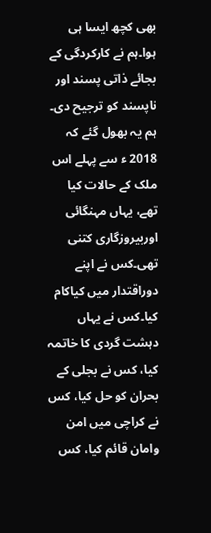بھی کچھ ایسا ہی ہوا۔ہم نے کارکردگی کے بجائے ذاتی پسند اور ناپسند کو ترجیح دی۔
ہم یہ بھول گئے کہ 2018 ء سے پہلے اس ملک کے حالات کیا تھے، یہاں مہنگائی اوربیروزگاری کتنی تھی۔کس نے اپنے دوراقتدار میں کیاکام کیا۔کس نے یہاں دہشت گردی کا خاتمہ کیا، کس نے بجلی کے بحران کو حل کیا، کس نے کراچی میں امن وامان قائم کیا، کس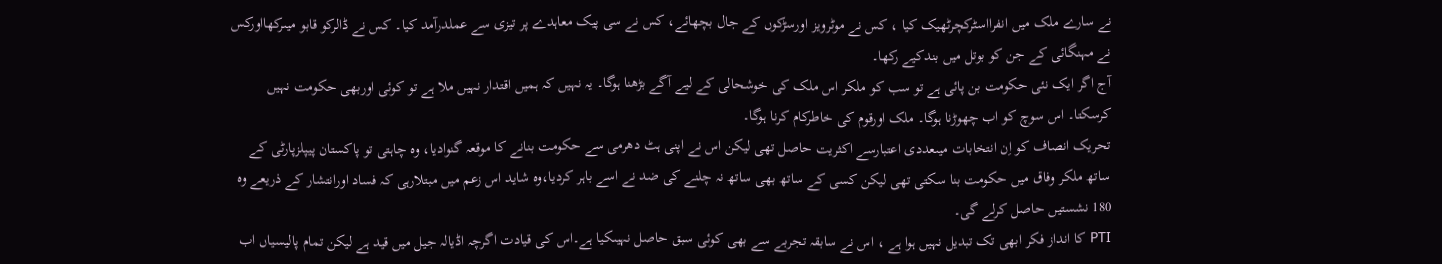نے سارے ملک میں انفرااسٹرکچرٹھیک کیا ، کس نے موٹرویز اورسڑکوں کے جال بچھائے، کس نے سی پیک معاہدے پر تیزی سے عملدرآمد کیا۔ کس نے ڈالرکو قابو میںرکھااورکس نے مہنگائی کے جن کو بوتل میں بندکیے رکھا۔
آج اگر ایک نئی حکومت بن پائی ہے تو سب کو ملکر اس ملک کی خوشحالی کے لیے آگے بڑھنا ہوگا۔ یہ نہیں کہ ہمیں اقتدار نہیں ملا ہے تو کوئی اوربھی حکومت نہیں کرسکتا۔ اس سوچ کو اب چھوڑنا ہوگا۔ ملک اورقوم کی خاطرکام کرنا ہوگا۔
تحریک انصاف کو اِن انتخابات میںعددی اعتبارسے اکثریت حاصل تھی لیکن اس نے اپنی ہٹ دھرمی سے حکومت بنانے کا موقعہ گنوادیا، وہ چاہتی تو پاکستان پیپلزپارٹی کے ساتھ ملکر وفاق میں حکومت بنا سکتی تھی لیکن کسی کے ساتھ بھی ساتھ نہ چلنے کی ضد نے اسے باہر کردیا،وہ شاید اس زعم میں مبتلارہی کہ فساد اورانتشار کے ذریعے وہ 180 نشستیں حاصل کرلے گی۔
PTI کا انداز فکر ابھی تک تبدیل نہیں ہوا ہے ، اس نے سابقہ تجربے سے بھی کوئی سبق حاصل نہیںکیا ہے۔اس کی قیادت اگرچہ اڈیالہ جیل میں قید ہے لیکن تمام پالیسیاں اب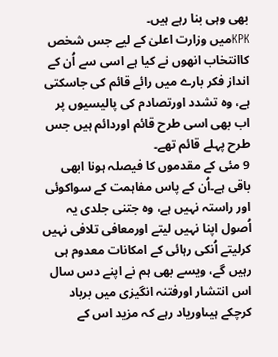بھی وہی بنا رہے ہیں۔
KPKمیں وزارت اعلیٰ کے لیے جس شخص کاانتخاب انھوں نے کیا ہے اسی سے اُن کے انداز فکر بارے میں رائے قائم کی جاسکتی ہے، وہ تشدد اورتصادم کی پالیسیوں پر اب بھی اسی طرح قائم اوردائم ہیں جس طرح پہلے قائم تھے۔
9 مئی کے مقدموں کا فیصلہ ہونا ابھی باقی ہے۔اُن کے پاس مفاہمت کے سواکوئی اور راستہ نہیں ہے، وہ جتنی جلدی یہ اُصول اپنا نہیں لیتے اورمعافی تلافی نہیں کرلیتے اُنکی رہائی کے امکانات معدوم ہی رہیں گے، ویسے بھی ہم نے اپنے دس سال اس انتشار اورفتنہ انگیزی میں برباد کرچکے ہیںاوریاد رہے کہ مزید اس کے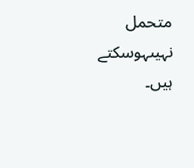متحمل نہیںہوسکتے ہیں۔